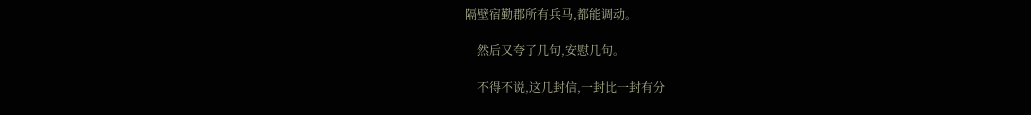隔壁宿勤郡所有兵马,都能调动。

    然后又夸了几句,安慰几句。

    不得不说,这几封信,一封比一封有分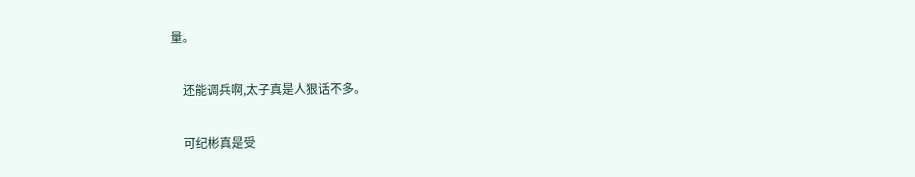量。

    还能调兵啊,太子真是人狠话不多。

    可纪彬真是受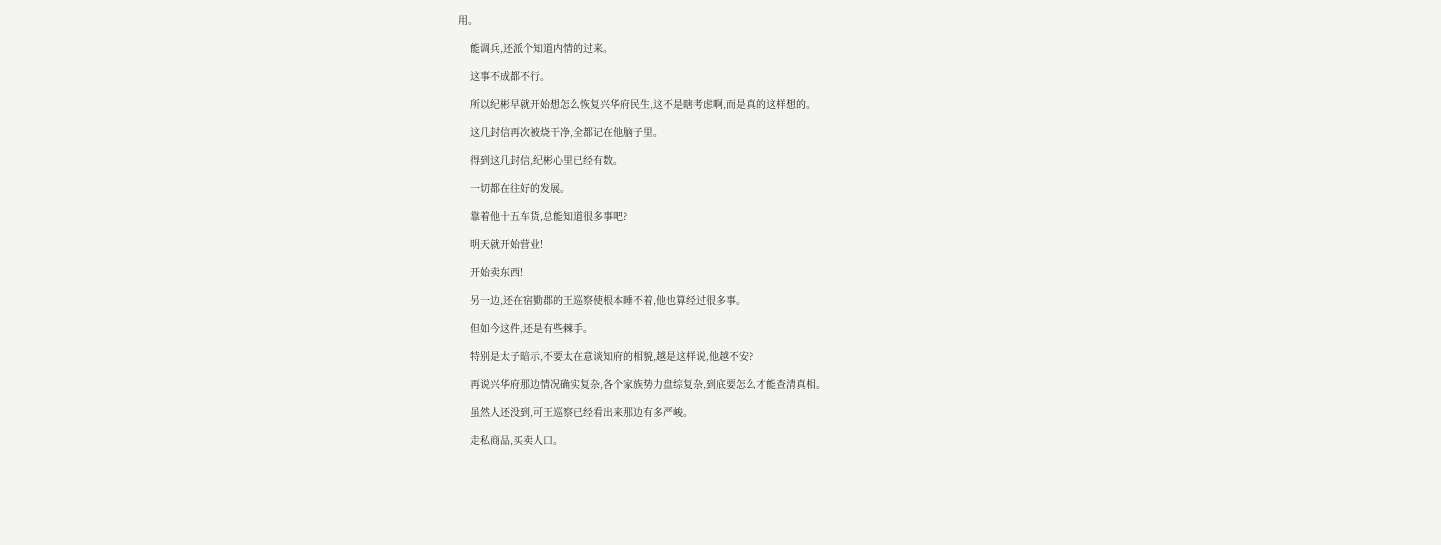用。

    能调兵,还派个知道内情的过来。

    这事不成都不行。

    所以纪彬早就开始想怎么恢复兴华府民生,这不是瞎考虑啊,而是真的这样想的。

    这几封信再次被烧干净,全都记在他脑子里。

    得到这几封信,纪彬心里已经有数。

    一切都在往好的发展。

    靠着他十五车货,总能知道很多事吧?

    明天就开始营业!

    开始卖东西!

    另一边,还在宿勤郡的王巡察使根本睡不着,他也算经过很多事。

    但如今这件,还是有些棘手。

    特别是太子暗示,不要太在意谈知府的相貌,越是这样说,他越不安?

    再说兴华府那边情况确实复杂,各个家族势力盘综复杂,到底要怎么才能查清真相。

    虽然人还没到,可王巡察已经看出来那边有多严峻。

    走私商品,买卖人口。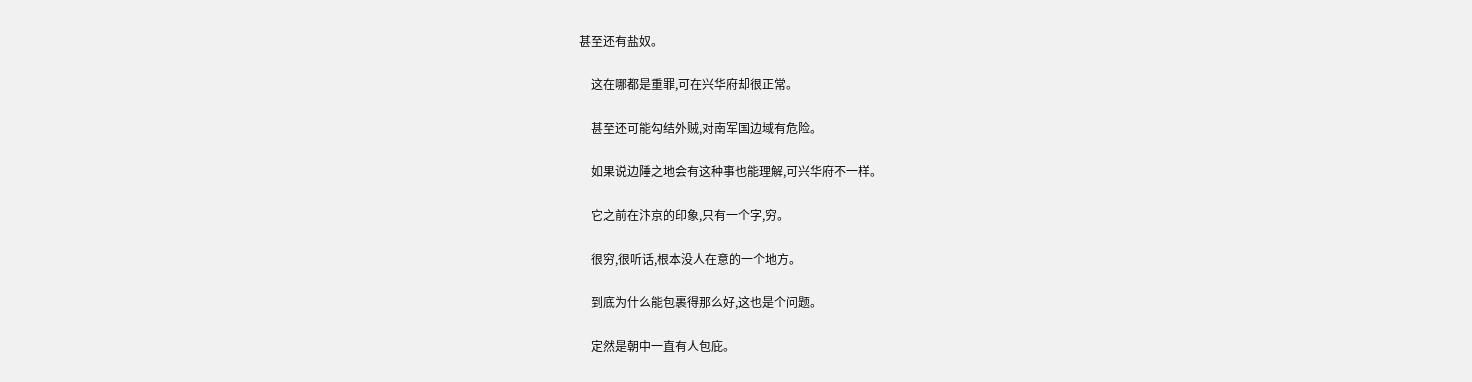甚至还有盐奴。

    这在哪都是重罪,可在兴华府却很正常。

    甚至还可能勾结外贼,对南军国边域有危险。

    如果说边陲之地会有这种事也能理解,可兴华府不一样。

    它之前在汴京的印象,只有一个字,穷。

    很穷,很听话,根本没人在意的一个地方。

    到底为什么能包裹得那么好,这也是个问题。

    定然是朝中一直有人包庇。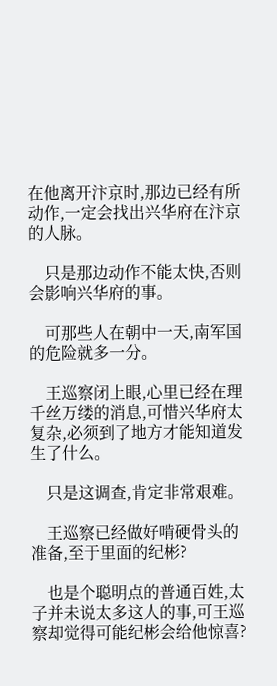在他离开汴京时,那边已经有所动作,一定会找出兴华府在汴京的人脉。

    只是那边动作不能太快,否则会影响兴华府的事。

    可那些人在朝中一天,南军国的危险就多一分。

    王巡察闭上眼,心里已经在理千丝万缕的消息,可惜兴华府太复杂,必须到了地方才能知道发生了什么。

    只是这调查,肯定非常艰难。

    王巡察已经做好啃硬骨头的准备,至于里面的纪彬?

    也是个聪明点的普通百姓,太子并未说太多这人的事,可王巡察却觉得可能纪彬会给他惊喜?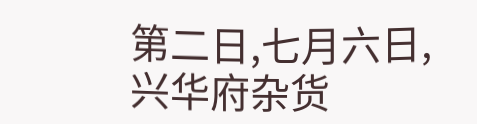第二日,七月六日,兴华府杂货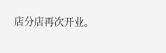店分店再次开业。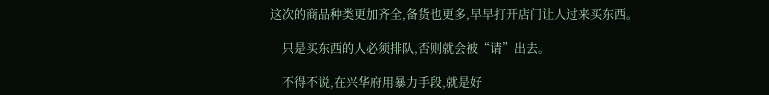这次的商品种类更加齐全,备货也更多,早早打开店门让人过来买东西。

    只是买东西的人必须排队,否则就会被“请”出去。

    不得不说,在兴华府用暴力手段,就是好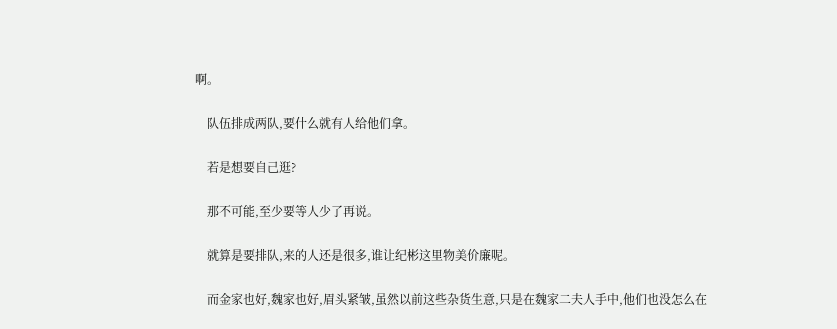啊。

    队伍排成两队,要什么就有人给他们拿。

    若是想要自己逛?

    那不可能,至少要等人少了再说。

    就算是要排队,来的人还是很多,谁让纪彬这里物美价廉呢。

    而金家也好,魏家也好,眉头紧皱,虽然以前这些杂货生意,只是在魏家二夫人手中,他们也没怎么在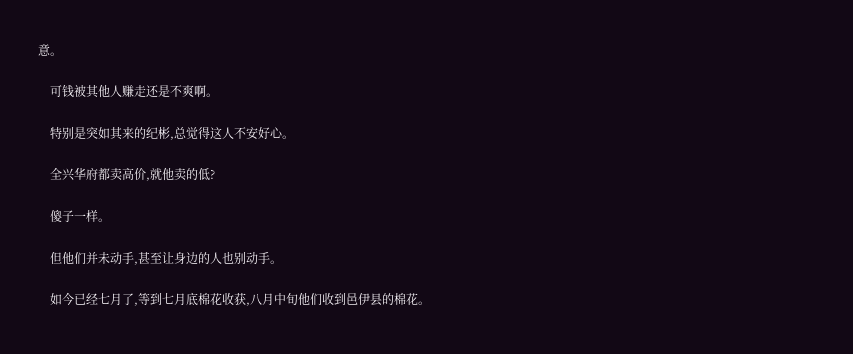意。

    可钱被其他人赚走还是不爽啊。

    特别是突如其来的纪彬,总觉得这人不安好心。

    全兴华府都卖高价,就他卖的低?

    傻子一样。

    但他们并未动手,甚至让身边的人也别动手。

    如今已经七月了,等到七月底棉花收获,八月中旬他们收到邑伊县的棉花。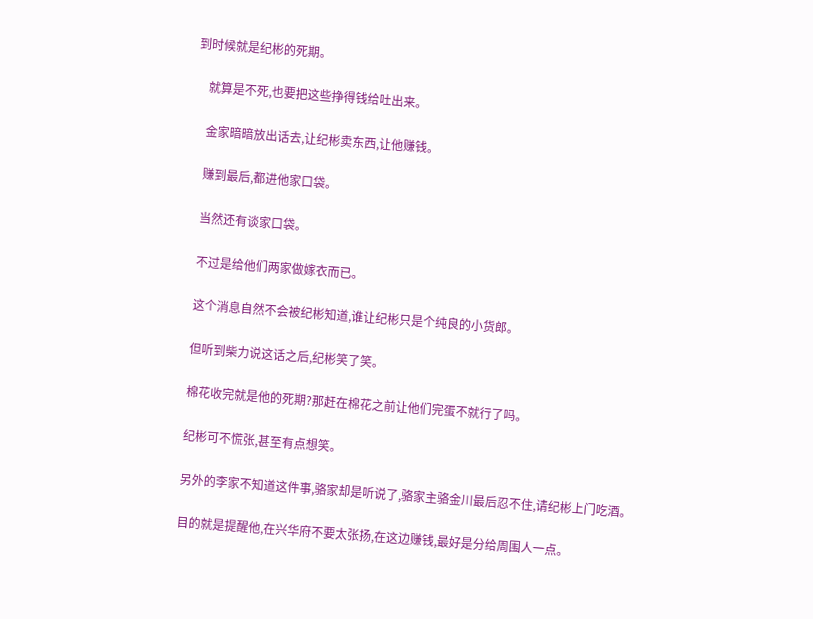到时候就是纪彬的死期。

    就算是不死,也要把这些挣得钱给吐出来。

    金家暗暗放出话去,让纪彬卖东西,让他赚钱。

    赚到最后,都进他家口袋。

    当然还有谈家口袋。

    不过是给他们两家做嫁衣而已。

    这个消息自然不会被纪彬知道,谁让纪彬只是个纯良的小货郎。

    但听到柴力说这话之后,纪彬笑了笑。

    棉花收完就是他的死期?那赶在棉花之前让他们完蛋不就行了吗。

    纪彬可不慌张,甚至有点想笑。

    另外的李家不知道这件事,骆家却是听说了,骆家主骆金川最后忍不住,请纪彬上门吃酒。

    目的就是提醒他,在兴华府不要太张扬,在这边赚钱,最好是分给周围人一点。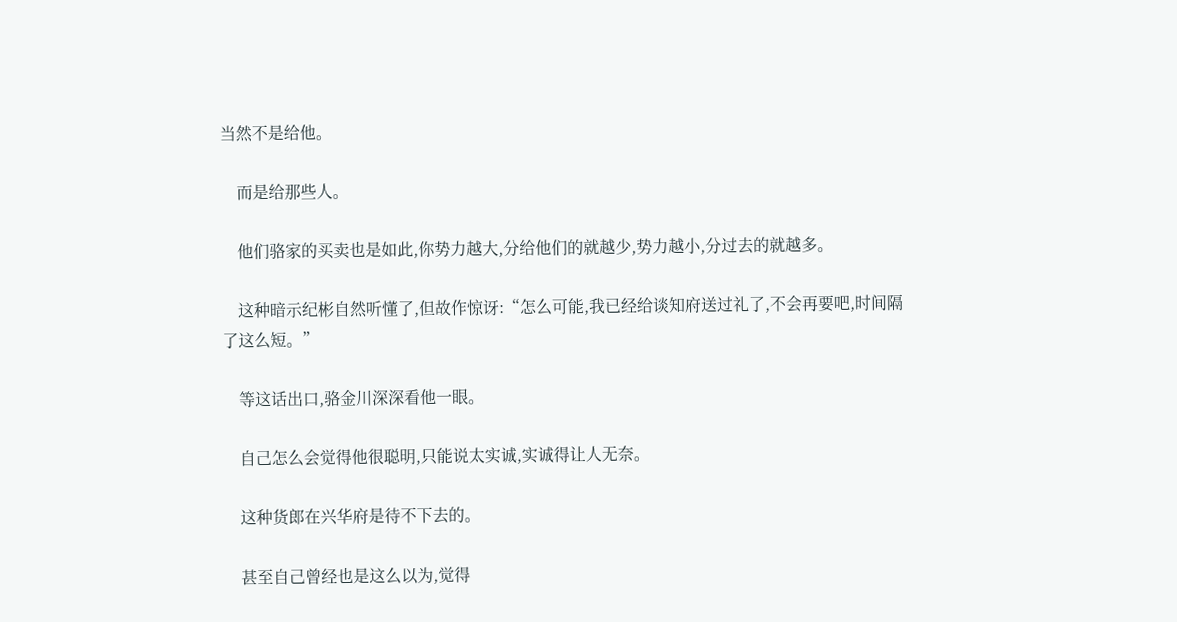当然不是给他。

    而是给那些人。

    他们骆家的买卖也是如此,你势力越大,分给他们的就越少,势力越小,分过去的就越多。

    这种暗示纪彬自然听懂了,但故作惊讶:“怎么可能,我已经给谈知府送过礼了,不会再要吧,时间隔了这么短。”

    等这话出口,骆金川深深看他一眼。

    自己怎么会觉得他很聪明,只能说太实诚,实诚得让人无奈。

    这种货郎在兴华府是待不下去的。

    甚至自己曾经也是这么以为,觉得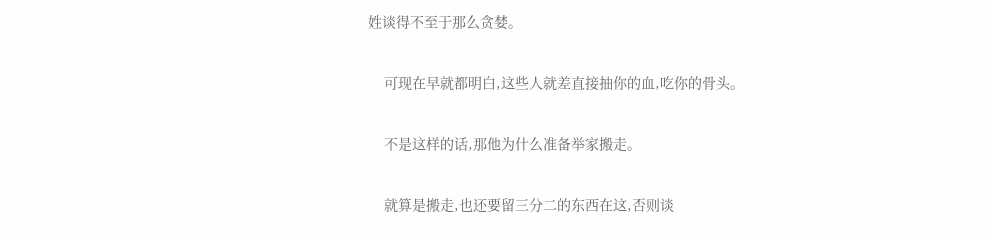姓谈得不至于那么贪婪。

    可现在早就都明白,这些人就差直接抽你的血,吃你的骨头。

    不是这样的话,那他为什么准备举家搬走。

    就算是搬走,也还要留三分二的东西在这,否则谈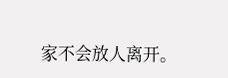家不会放人离开。